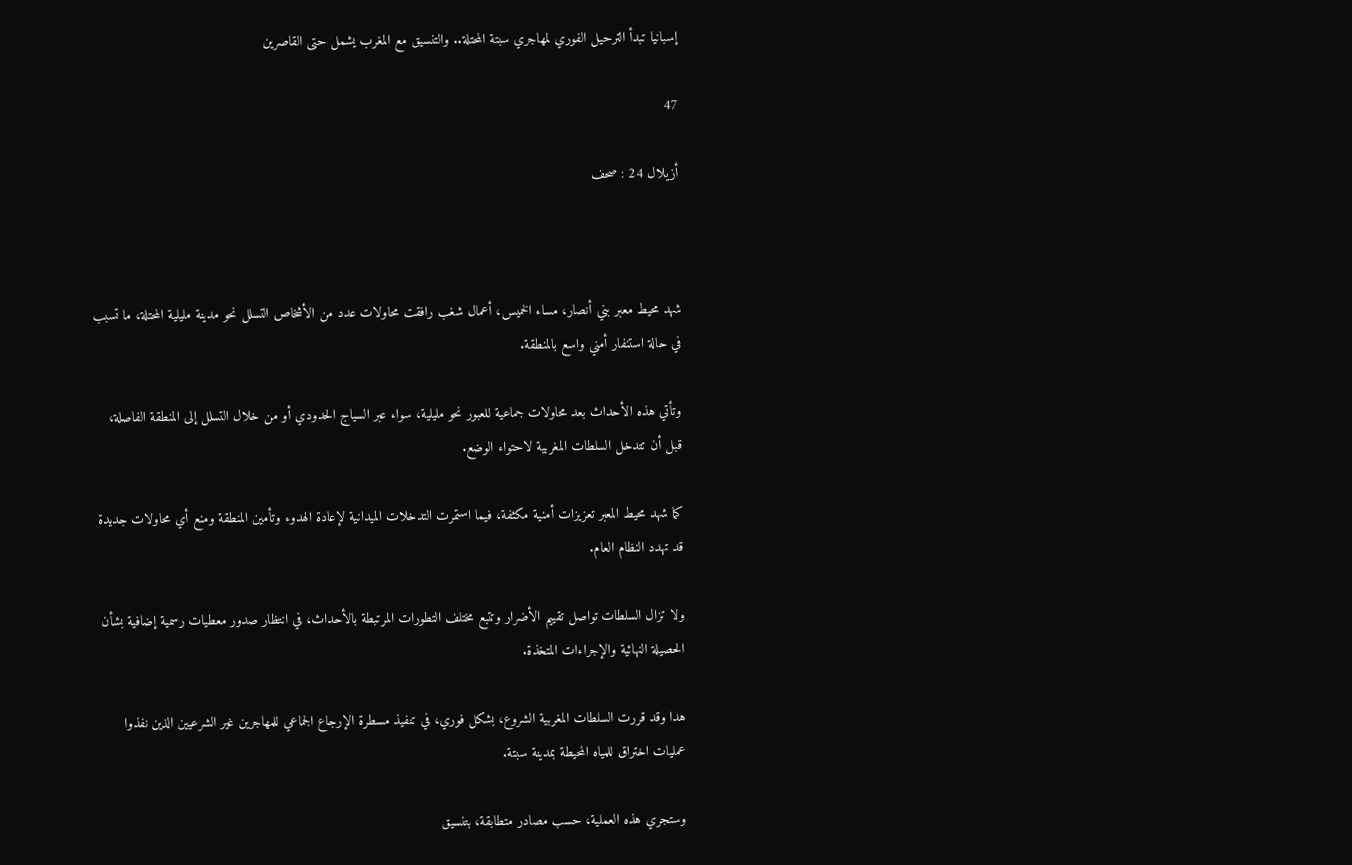إسبانيا تبدأ الترحيل الفوري لمهاجري سبتة المحتلة.. والتنسيق مع المغرب يشمل حتى القاصرين

47

أزيلال 24 : صحف



شهد محيط معبر بني أنصار، مساء الخميس، أعمال شغب رافقت محاولات عدد من الأشخاص التسلل نحو مدينة مليلية المحتلة، ما تسبب في حالة استنفار أمني واسع بالمنطقة.

وتأتي هذه الأحداث بعد محاولات جماعية للعبور نحو مليلية، سواء عبر السياج الحدودي أو من خلال التسلل إلى المنطقة الفاصلة، قبل أن تتدخل السلطات المغربية لاحتواء الوضع.

كما شهد محيط المعبر تعزيزات أمنية مكثفة، فيما استمرت التدخلات الميدانية لإعادة الهدوء وتأمين المنطقة ومنع أي محاولات جديدة قد تهدد النظام العام.

ولا تزال السلطات تواصل تقييم الأضرار وتتبع مختلف التطورات المرتبطة بالأحداث، في انتظار صدور معطيات رسمية إضافية بشأن الحصيلة النهائية والإجراءات المتخذة.

هدا وقد قررت السلطات المغربية الشروع، بشكل فوري، في تنفيذ مسطرة الإرجاع الجماعي للمهاجرين غير الشرعيين الذين نفذوا عمليات اختراق للمياه المحيطة بمدينة سبتة.

وستجري هذه العملية، حسب مصادر متطابقة، بتنسيق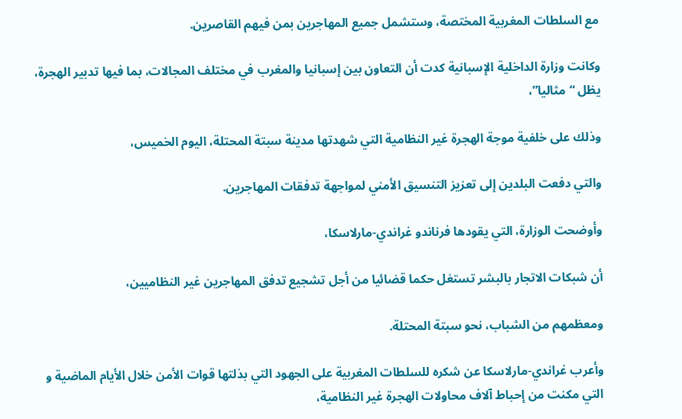مع السلطات المغربية المختصة، وستشمل جميع المهاجرين بمن فيهم القاصرين.

وكانت وزارة الداخلية الإسبانية كدت أن التعاون بين إسبانيا والمغرب في مختلف المجالات، بما فيها تدبير الهجرة، يظل “مثاليا”،

وذلك على خلفية موجة الهجرة غير النظامية التي شهدتها مدينة سبتة المحتلة، اليوم الخميس،

والتي دفعت البلدين إلى تعزيز التنسيق الأمني لمواجهة تدفقات المهاجرين.

وأوضحت الوزارة، التي يقودها فرناندو غراندي-مارلاسكا،

أن شبكات الاتجار بالبشر تستغل حكما قضائيا من أجل تشجيع تدفق المهاجرين غير النظاميين،

ومعظمهم من الشباب، نحو سبتة المحتلة.

وأعرب غراندي-مارلاسكا عن شكره للسلطات المغربية على الجهود التي بذلتها قوات الأمن خلال الأيام الماضية و التي مكنت من إحباط آلاف محاولات الهجرة غير النظامية،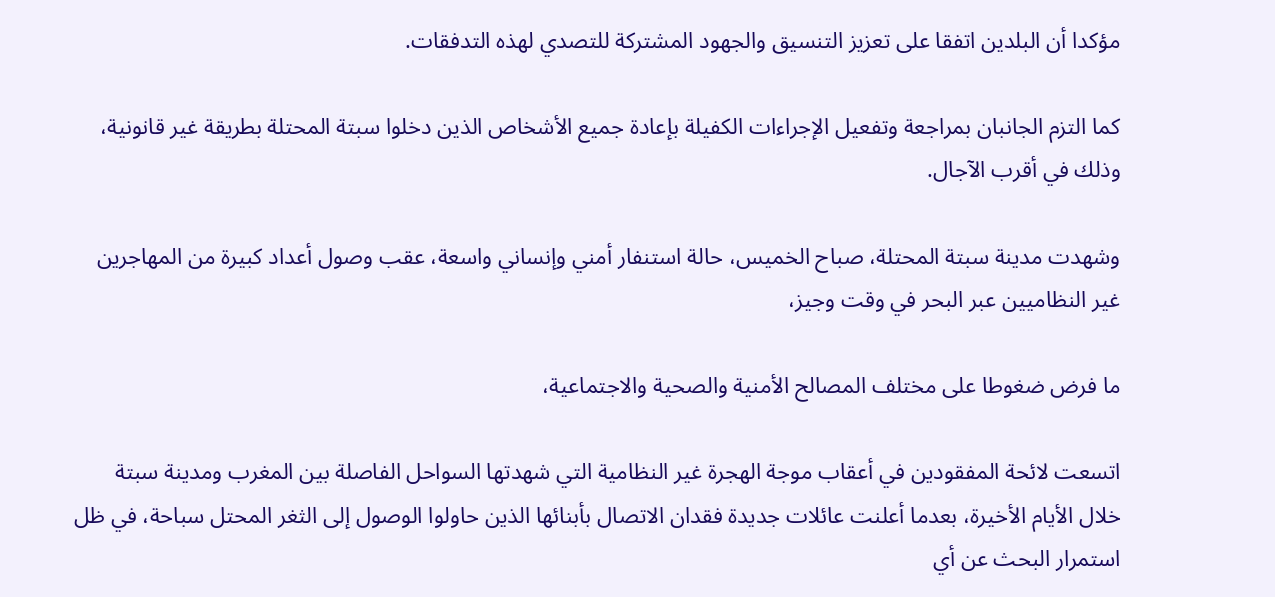مؤكدا أن البلدين اتفقا على تعزيز التنسيق والجهود المشتركة للتصدي لهذه التدفقات.

كما التزم الجانبان بمراجعة وتفعيل الإجراءات الكفيلة بإعادة جميع الأشخاص الذين دخلوا سبتة المحتلة بطريقة غير قانونية، وذلك في أقرب الآجال.

وشهدت مدينة سبتة المحتلة، صباح الخميس، حالة استنفار أمني وإنساني واسعة، عقب وصول أعداد كبيرة من المهاجرين غير النظاميين عبر البحر في وقت وجيز،

ما فرض ضغوطا على مختلف المصالح الأمنية والصحية والاجتماعية،

اتسعت لائحة المفقودين في أعقاب موجة الهجرة غير النظامية التي شهدتها السواحل الفاصلة بين المغرب ومدينة سبتة خلال الأيام الأخيرة، بعدما أعلنت عائلات جديدة فقدان الاتصال بأبنائها الذين حاولوا الوصول إلى الثغر المحتل سباحة، في ظل استمرار البحث عن أي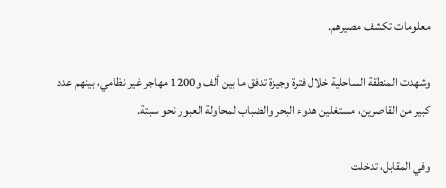معلومات تكشف مصيرهم.

وشهدت المنطقة الساحلية خلال فترة وجيزة تدفق ما بين ألف و1200 مهاجر غير نظامي، بينهم عدد كبير من القاصرين، مستغلين هدوء البحر والضباب لمحاولة العبور نحو سبتة.

وفي المقابل، تدخلت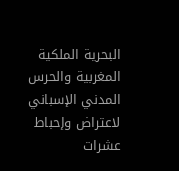البحرية الملكية المغربية والحرس المدني الإسباني لاعتراض وإحباط عشرات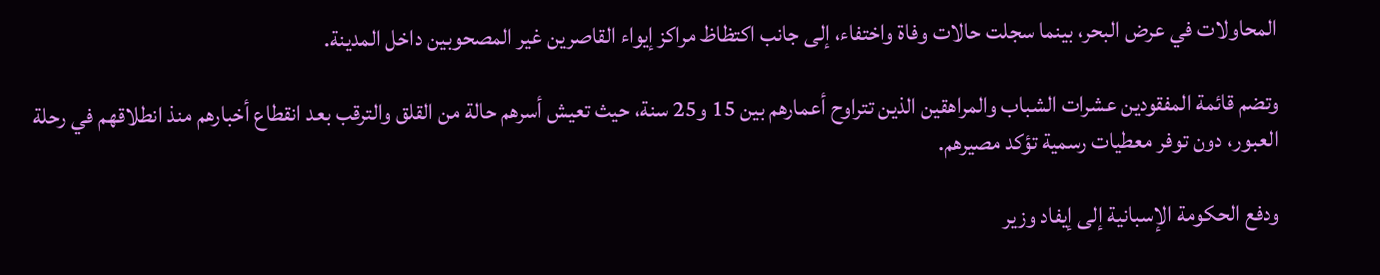المحاولات في عرض البحر، بينما سجلت حالات وفاة واختفاء، إلى جانب اكتظاظ مراكز إيواء القاصرين غير المصحوبين داخل المدينة.

وتضم قائمة المفقودين عشرات الشباب والمراهقين الذين تتراوح أعمارهم بين 15 و25 سنة، حيث تعيش أسرهم حالة من القلق والترقب بعد انقطاع أخبارهم منذ انطلاقهم في رحلة العبور، دون توفر معطيات رسمية تؤكد مصيرهم.

ودفع الحكومة الإسبانية إلى إيفاد وزير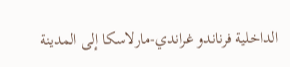الداخلية فرناندو غراندي-مارلاسكا إلى المدينة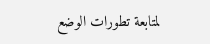لمتابعة تطورات الوضع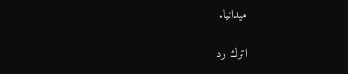ميدانيا.

اترك رد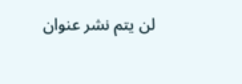لن يتم نشر عنوان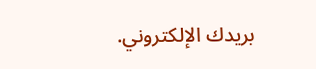بريدك الإلكتروني.